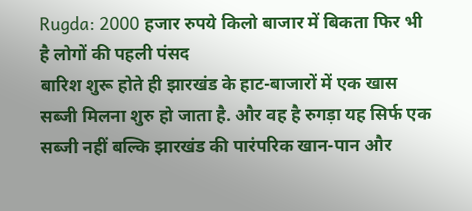Rugda: 2000 हजार रुपये किलो बाजार में बिकता फिर भी है लोगों की पहली पंसद
बारिश शुरू होते ही झारखंड के हाट-बाजारों में एक खास सब्जी मिलना शुरु हो जाता है. और वह है रुगड़ा यह सिर्फ एक सब्जी नहीं बल्कि झारखंड की पारंपरिक खान-पान और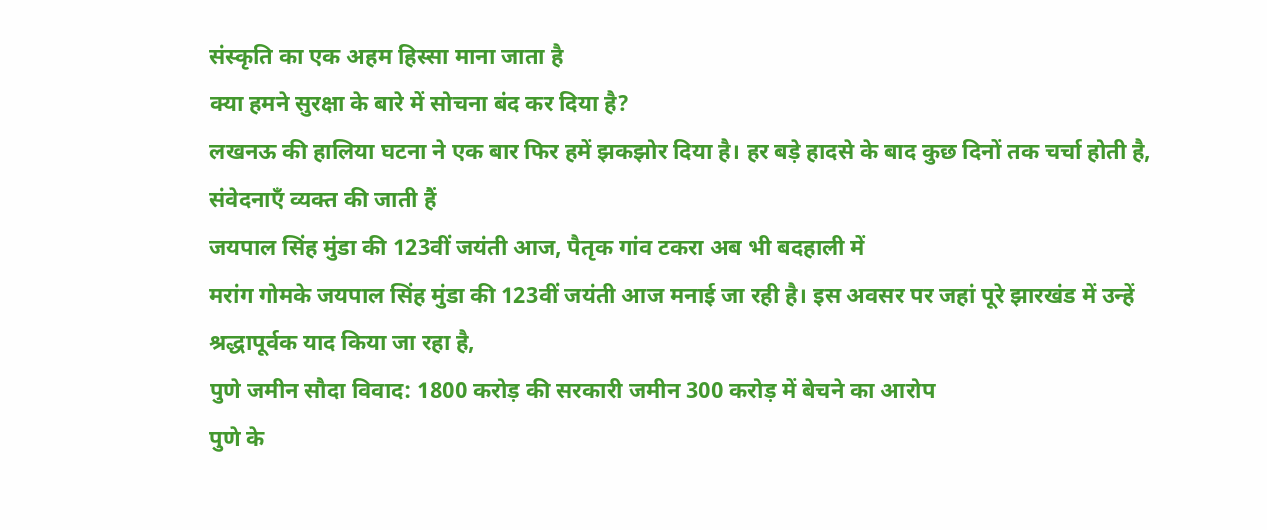संस्कृति का एक अहम हिस्सा माना जाता है
क्या हमने सुरक्षा के बारे में सोचना बंद कर दिया है?
लखनऊ की हालिया घटना ने एक बार फिर हमें झकझोर दिया है। हर बड़े हादसे के बाद कुछ दिनों तक चर्चा होती है, संवेदनाएँ व्यक्त की जाती हैं
जयपाल सिंह मुंडा की 123वीं जयंती आज, पैतृक गांव टकरा अब भी बदहाली में
मरांग गोमके जयपाल सिंह मुंडा की 123वीं जयंती आज मनाई जा रही है। इस अवसर पर जहां पूरे झारखंड में उन्हें श्रद्धापूर्वक याद किया जा रहा है,
पुणे जमीन सौदा विवाद: 1800 करोड़ की सरकारी जमीन 300 करोड़ में बेचने का आरोप
पुणे के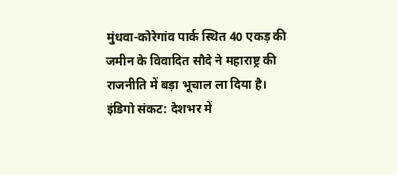मुंधवा-कोरेगांव पार्क स्थित 40 एकड़ की जमीन के विवादित सौदे ने महाराष्ट्र की राजनीति में बड़ा भूचाल ला दिया है।
इंडिगो संकट: देशभर में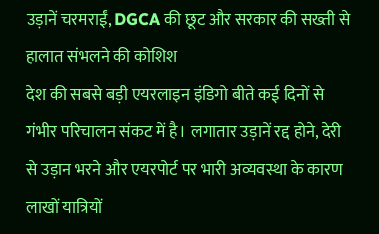उड़ानें चरमराईं, DGCA की छूट और सरकार की सख्ती से हालात संभलने की कोशिश
देश की सबसे बड़ी एयरलाइन इंडिगो बीते कई दिनों से गंभीर परिचालन संकट में है। लगातार उड़ानें रद्द होने, देरी से उड़ान भरने और एयरपोर्ट पर भारी अव्यवस्था के कारण लाखों यात्रियों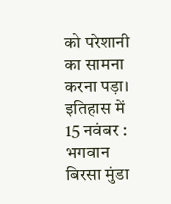को परेशानी का सामना करना पड़ा।
इतिहास में 15 नवंबर : भगवान बिरसा मुंडा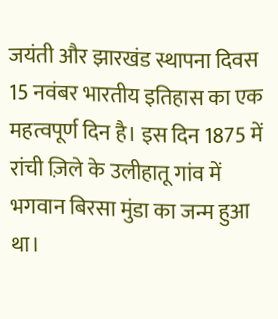जयंती और झारखंड स्थापना दिवस
15 नवंबर भारतीय इतिहास का एक महत्वपूर्ण दिन है। इस दिन 1875 में रांची ज़िले के उलीहातू गांव में भगवान बिरसा मुंडा का जन्म हुआ था।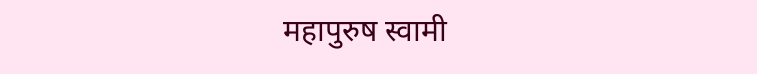महापुरुष स्वामी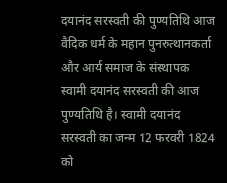दयानंद सरस्वती की पुण्यतिथि आज
वैदिक धर्म के महान पुनरुत्थानकर्ता और आर्य समाज के संस्थापक स्वामी दयानंद सरस्वती की आज पुण्यतिथि है। स्वामी दयानंद सरस्वती का जन्म 12 फरवरी 1824 को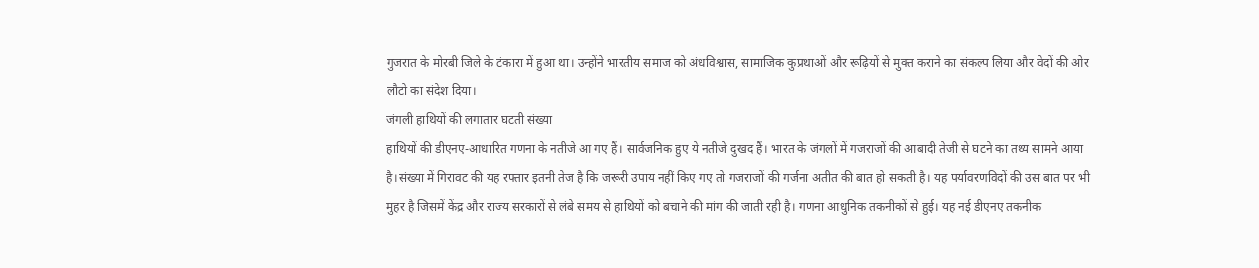गुजरात के मोरबी जिले के टंकारा में हुआ था। उन्होंने भारतीय समाज को अंधविश्वास, सामाजिक कुप्रथाओं और रूढ़ियों से मुक्त कराने का संकल्प लिया और वेदों की ओर लौटो का संदेश दिया।
जंगली हाथियों की लगातार घटती संख्या
हाथियों की डीएनए-आधारित गणना के नतीजे आ गए हैं। सार्वजनिक हुए ये नतीजे दुखद हैं। भारत के जंगलों में गजराजों की आबादी तेजी से घटने का तथ्य सामने आया है।संख्या में गिरावट की यह रफ्तार इतनी तेज है कि जरूरी उपाय नहीं किए गए तो गजराजों की गर्जना अतीत की बात हो सकती है। यह पर्यावरणविदों की उस बात पर भी मुहर है जिसमें केंद्र और राज्य सरकारों से लंबे समय से हाथियों को बचाने की मांग की जाती रही है। गणना आधुनिक तकनीकों से हुई। यह नई डीएनए तकनीक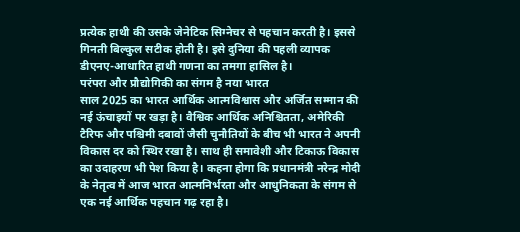प्रत्येक हाथी की उसके जेनेटिक सिग्नेचर से पहचान करती है। इससे गिनती बिल्कुल सटीक होती है। इसे दुनिया की पहली व्यापक डीएनए-आधारित हाथी गणना का तमगा हासिल है।
परंपरा और प्रौद्योगिकी का संगम है नया भारत
साल 2025 का भारत आर्थिक आत्मविश्वास और अर्जित सम्मान की नई ऊंचाइयों पर खड़ा है। वैश्विक आर्थिक अनिश्चितता, अमेरिकी टैरिफ और पश्चिमी दबावों जैसी चुनौतियों के बीच भी भारत ने अपनी विकास दर को स्थिर रखा है। साथ ही समावेशी और टिकाऊ विकास का उदाहरण भी पेश किया है। कहना होगा कि प्रधानमंत्री नरेन्द्र मोदी के नेतृत्व में आज भारत आत्मनिर्भरता और आधुनिकता के संगम से एक नई आर्थिक पहचान गढ़ रहा है।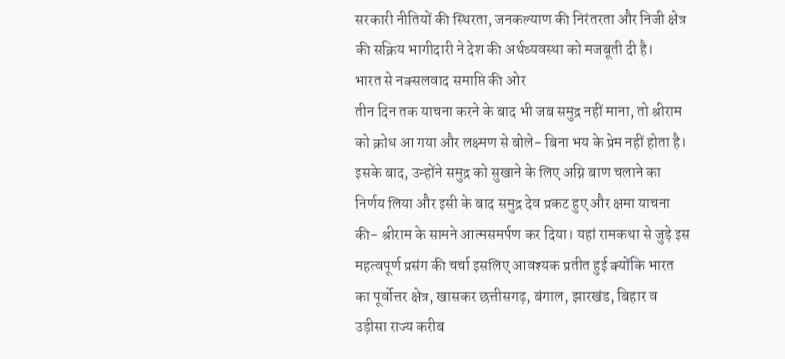सरकारी नीतियों की स्थिरता, जनकल्याण की निरंतरता और निजी क्षेत्र की सक्रिय भागीदारी ने देश की अर्थव्यवस्था को मजबूती दी है।
भारत से नक्सलवाद समाप्ति की ओर
तीन दिन तक याचना करने के बाद भी जब समुद्र नहीं माना, तो श्रीराम को क्रोध आ गया और लक्ष्मण से बोले- बिना भय के प्रेम नहीं होता है। इसके बाद, उन्होंने समुद्र को सुखाने के लिए अग्नि बाण चलाने का निर्णय लिया और इसी के बाद समुद्र देव प्रकट हुए और क्षमा याचना की- श्रीराम के सामने आत्मसमर्पण कर दिया। यहां रामकथा से जुड़े इस महत्वपूर्ण प्रसंग की चर्चा इसलिए आवश्यक प्रतीत हुई क्योंकि भारत का पूर्वोत्तर क्षेत्र, खासकर छत्तीसगढ़, बंगाल, झारखंड, बिहार व उड़ीसा राज्य करीब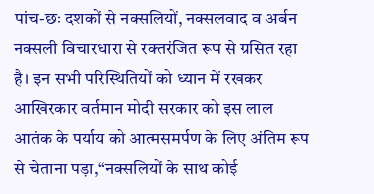पांच-छः दशकों से नक्सलियों, नक्सलवाद व अर्बन नक्सली विचारधारा से रक्तरंजित रूप से ग्रसित रहा है। इन सभी परिस्थितियों को ध्यान में रखकर आखिरकार वर्तमान मोदी सरकार को इस लाल आतंक के पर्याय को आत्मसमर्पण के लिए अंतिम रूप से चेताना पड़ा,“नक्सलियों के साथ कोई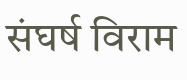संघर्ष विराम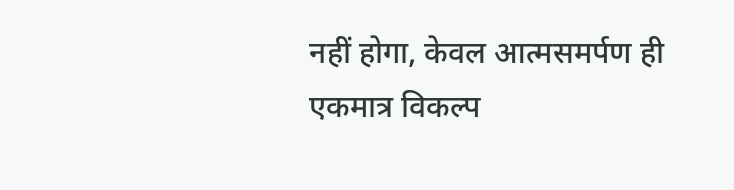नहीं होगा, केवल आत्मसमर्पण ही एकमात्र विकल्प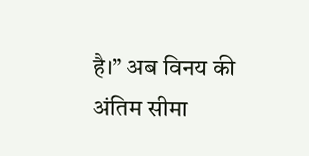है।” अब विनय की अंतिम सीमा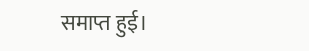समाप्त हुई।